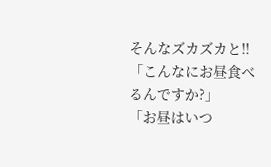そんなズカズカと!!
「こんなにお昼食べるんですか?」
「お昼はいつ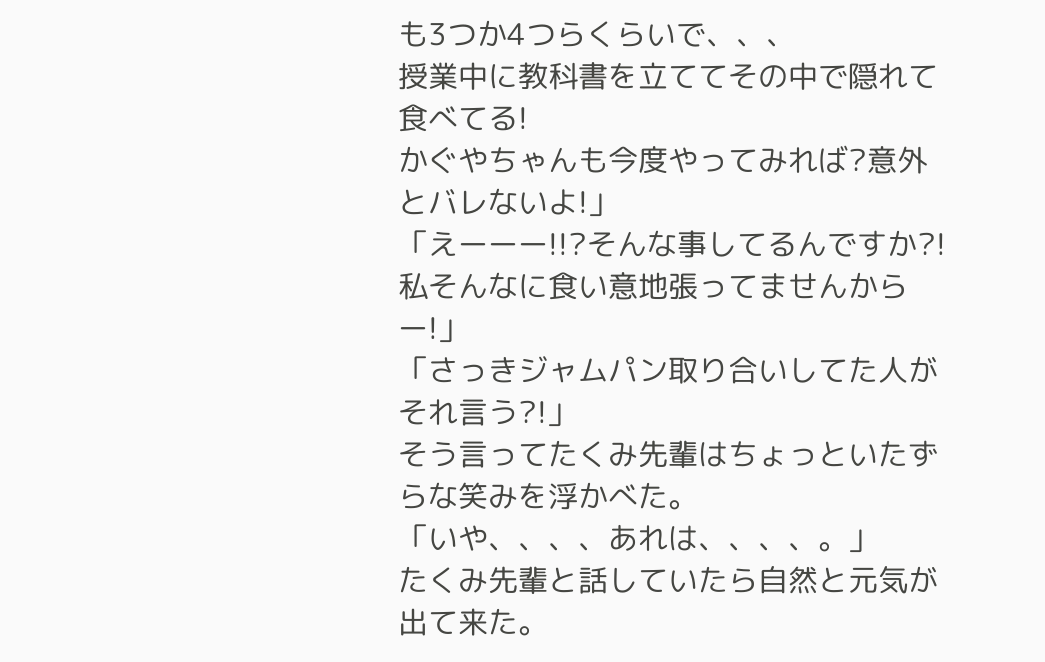も3つか4つらくらいで、、、
授業中に教科書を立ててその中で隠れて食べてる!
かぐやちゃんも今度やってみれば?意外とバレないよ!」
「えーーー!!?そんな事してるんですか?!
私そんなに食い意地張ってませんからー!」
「さっきジャムパン取り合いしてた人がそれ言う?!」
そう言ってたくみ先輩はちょっといたずらな笑みを浮かべた。
「いや、、、、あれは、、、、。」
たくみ先輩と話していたら自然と元気が出て来た。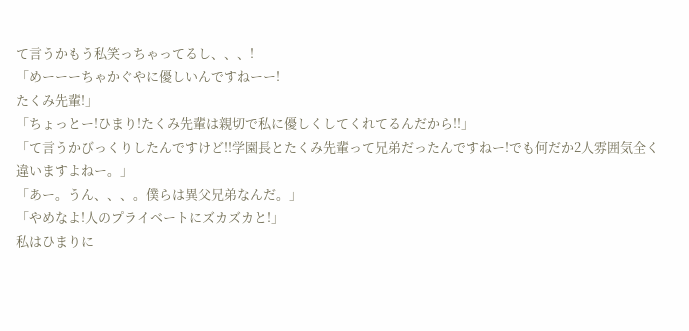て言うかもう私笑っちゃってるし、、、!
「めーーーちゃかぐやに優しいんですねーー!
たくみ先輩!」
「ちょっとー!ひまり!たくみ先輩は親切で私に優しくしてくれてるんだから!!」
「て言うかびっくりしたんですけど!!学園長とたくみ先輩って兄弟だったんですねー!でも何だか2人雰囲気全く違いますよねー。」
「あー。うん、、、。僕らは異父兄弟なんだ。」
「やめなよ!人のプライベートにズカズカと!」
私はひまりに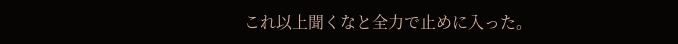これ以上聞くなと全力で止めに入った。